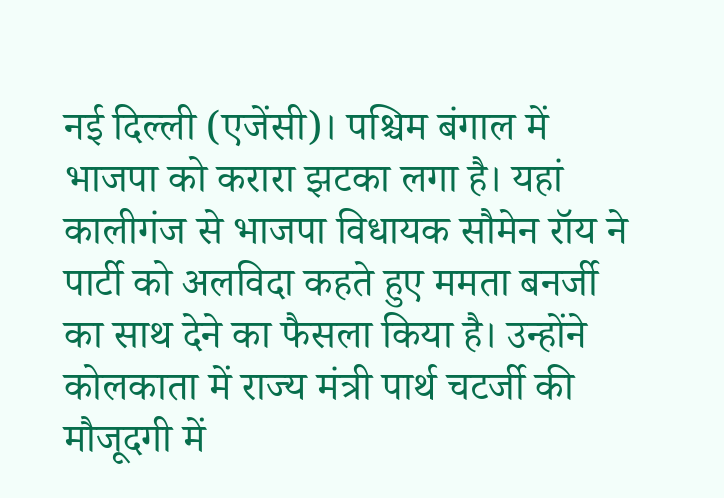नई दिल्ली (एजेंसी)। पश्चिम बंगाल में भाजपा को करारा झटका लगा है। यहां कालीगंज से भाजपा विधायक सौमेन रॉय ने पार्टी को अलविदा कहते हुए ममता बनर्जी का साथ देने का फैसला किया है। उन्होंने कोलकाता में राज्य मंत्री पार्थ चटर्जी की मौजूदगी में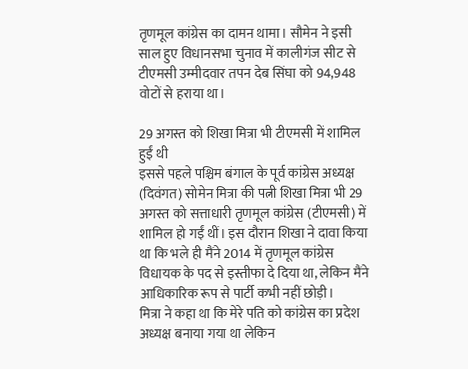तृणमूल कांग्रेस का दामन थामा। सौमेन ने इसी साल हुए विधानसभा चुनाव में कालीगंज सीट से टीएमसी उम्मीदवार तपन देब सिंघा को 94,948 वोटों से हराया था।

29 अगस्त को शिखा मित्रा भी टीएमसी में शामिल हुईं थी
इससे पहले पश्चिम बंगाल के पूर्व कांग्रेस अध्यक्ष (दिवंगत) सोमेन मित्रा की पत्नी शिखा मित्रा भी 29 अगस्त को सत्ताधारी तृणमूल कांग्रेस (टीएमसी) में शामिल हो गईं थीं। इस दौरान शिखा ने दावा किया था कि भले ही मैंने 2014 में तृणमूल कांग्रेस विधायक के पद से इस्तीफा दे दिया था, लेकिन मैंने आधिकारिक रूप से पार्टी कभी नहीं छोड़ी।
मित्रा ने कहा था कि मेरे पति को कांग्रेस का प्रदेश अध्यक्ष बनाया गया था लेकिन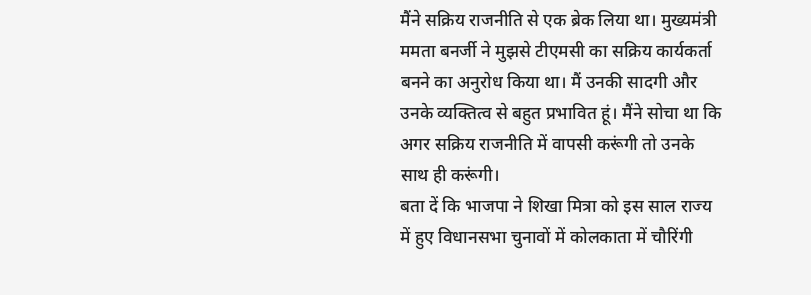मैंने सक्रिय राजनीति से एक ब्रेक लिया था। मुख्यमंत्री ममता बनर्जी ने मुझसे टीएमसी का सक्रिय कार्यकर्ता बनने का अनुरोध किया था। मैं उनकी सादगी और उनके व्यक्तित्व से बहुत प्रभावित हूं। मैंने सोचा था कि अगर सक्रिय राजनीति में वापसी करूंगी तो उनके साथ ही करूंगी।
बता दें कि भाजपा ने शिखा मित्रा को इस साल राज्य में हुए विधानसभा चुनावों में कोलकाता में चौरिंगी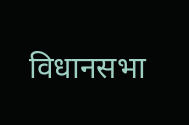विधानसभा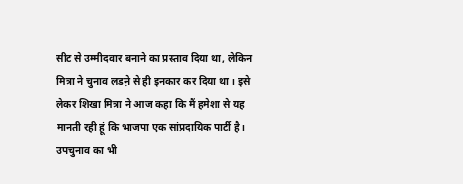सीट से उम्मीदवार बनाने का प्रस्ताव दिया था, लेकिन मित्रा ने चुनाव लडऩे से ही इनकार कर दिया था। इसे लेकर शिखा मित्रा ने आज कहा कि मैं हमेशा से यह मानती रही हूं कि भाजपा एक सांप्रदायिक पार्टी है।
उपचुनाव का भी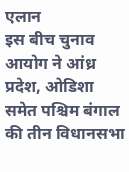एलान
इस बीच चुनाव आयोग ने आंध्र प्रदेश, ओडिशा समेत पश्चिम बंगाल की तीन विधानसभा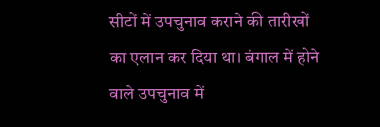सीटों में उपचुनाव कराने की तारीखों का एलान कर दिया था। बंगाल में होने वाले उपचुनाव में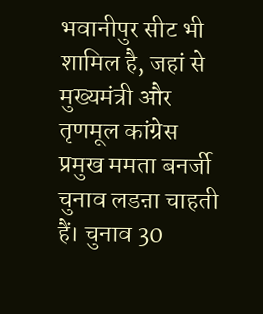भवानीपुर सीट भी शामिल है, जहां से मुख्यमंत्री और तृणमूल कांग्रेस प्रमुख ममता बनर्जी चुनाव लडऩा चाहती हैं। चुनाव 30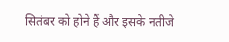सितंबर को होने हैं और इसके नतीजे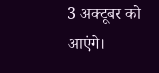3 अक्टूबर को आएंगे।